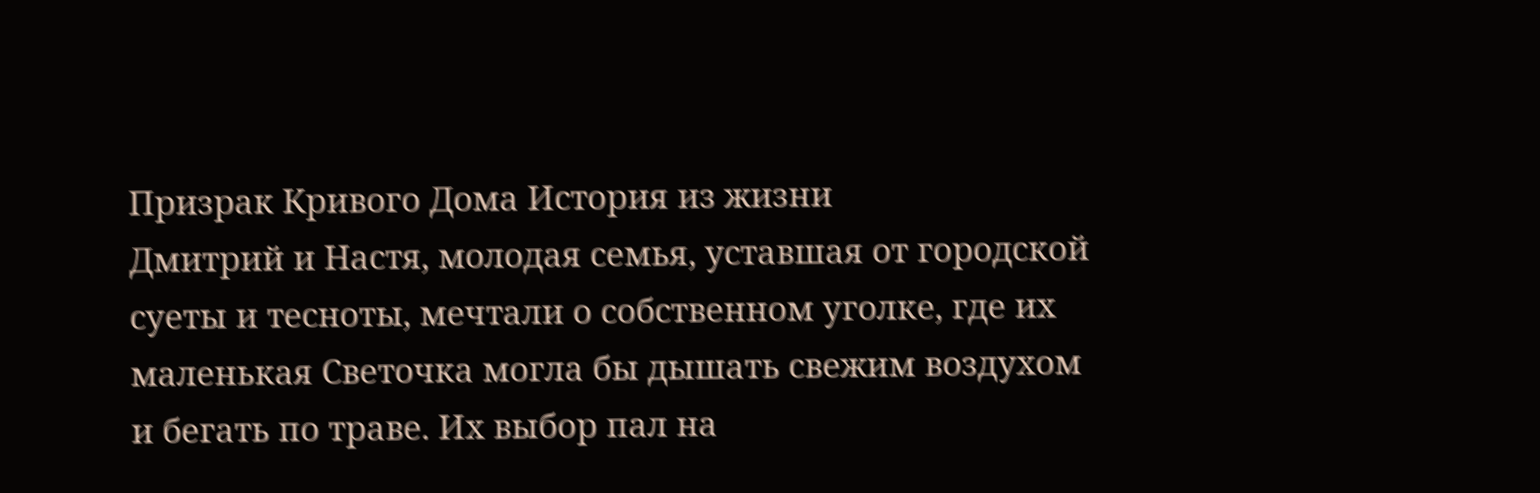Призрак Кривого Дома История из жизни
Дмитрий и Настя, молодая семья, уставшая от городской суеты и тесноты, мечтали о собственном уголке, где их маленькая Светочка могла бы дышать свежим воздухом и бегать по траве. Их выбор пал на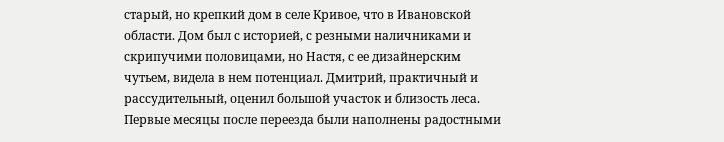старый, но крепкий дом в селе Кривое, что в Ивановской области. Дом был с историей, с резными наличниками и скрипучими половицами, но Настя, с ее дизайнерским чутьем, видела в нем потенциал. Дмитрий, практичный и рассудительный, оценил большой участок и близость леса.
Первые месяцы после переезда были наполнены радостными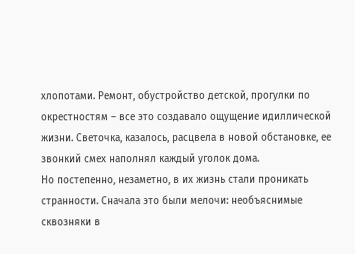хлопотами. Ремонт, обустройство детской, прогулки по окрестностям – все это создавало ощущение идиллической жизни. Светочка, казалось, расцвела в новой обстановке, ее звонкий смех наполнял каждый уголок дома.
Но постепенно, незаметно, в их жизнь стали проникать странности. Сначала это были мелочи: необъяснимые сквозняки в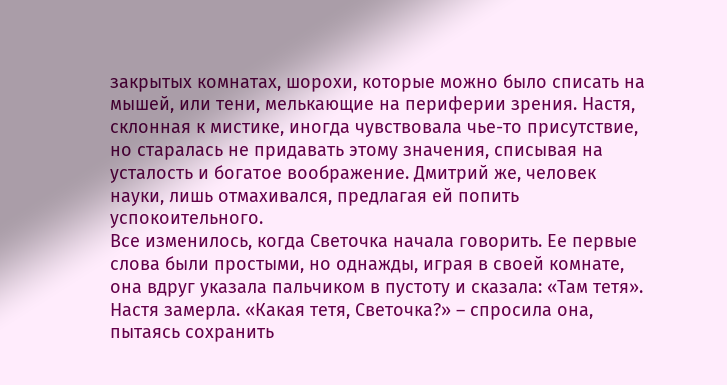закрытых комнатах, шорохи, которые можно было списать на мышей, или тени, мелькающие на периферии зрения. Настя, склонная к мистике, иногда чувствовала чье-то присутствие, но старалась не придавать этому значения, списывая на усталость и богатое воображение. Дмитрий же, человек науки, лишь отмахивался, предлагая ей попить успокоительного.
Все изменилось, когда Светочка начала говорить. Ее первые слова были простыми, но однажды, играя в своей комнате, она вдруг указала пальчиком в пустоту и сказала: «Там тетя». Настя замерла. «Какая тетя, Светочка?» – спросила она, пытаясь сохранить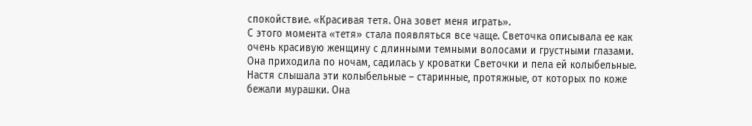спокойствие. «Красивая тетя. Она зовет меня играть».
С этого момента «тетя» стала появляться все чаще. Светочка описывала ее как очень красивую женщину с длинными темными волосами и грустными глазами. Она приходила по ночам, садилась у кроватки Светочки и пела ей колыбельные. Настя слышала эти колыбельные – старинные, протяжные, от которых по коже бежали мурашки. Она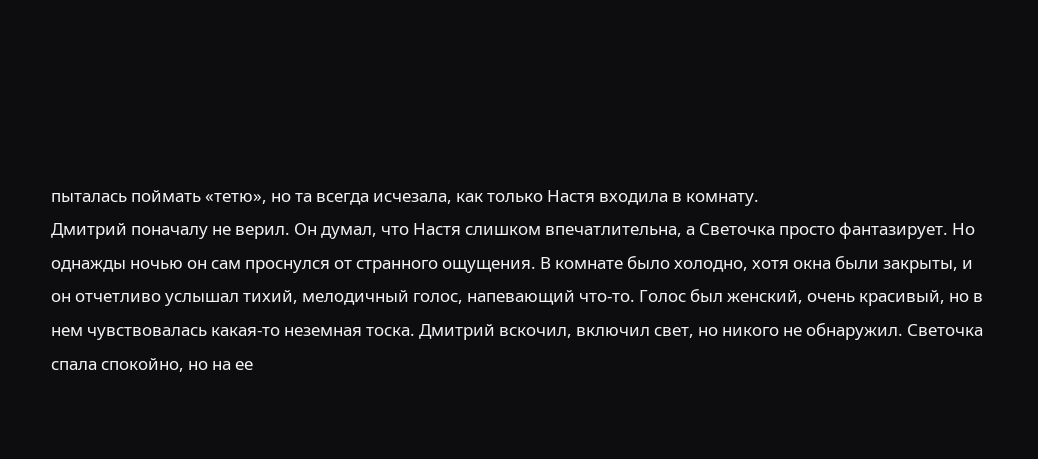пыталась поймать «тетю», но та всегда исчезала, как только Настя входила в комнату.
Дмитрий поначалу не верил. Он думал, что Настя слишком впечатлительна, а Светочка просто фантазирует. Но однажды ночью он сам проснулся от странного ощущения. В комнате было холодно, хотя окна были закрыты, и он отчетливо услышал тихий, мелодичный голос, напевающий что-то. Голос был женский, очень красивый, но в нем чувствовалась какая-то неземная тоска. Дмитрий вскочил, включил свет, но никого не обнаружил. Светочка спала спокойно, но на ее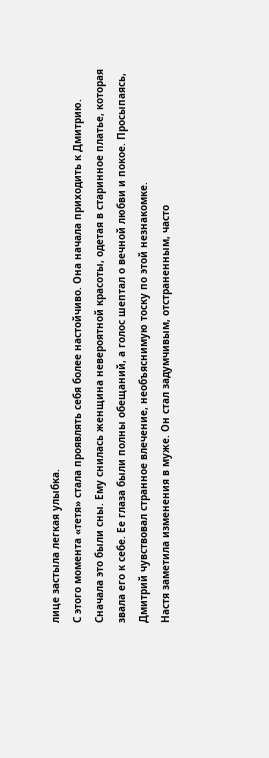лице застыла легкая улыбка.
С этого момента «тетя» стала проявлять себя более настойчиво. Она начала приходить к Дмитрию. Сначала это были сны. Ему снилась женщина невероятной красоты, одетая в старинное платье, которая звала его к себе. Ее глаза были полны обещаний, а голос шептал о вечной любви и покое. Просыпаясь, Дмитрий чувствовал странное влечение, необъяснимую тоску по этой незнакомке.
Настя заметила изменения в муже. Он стал задумчивым, отстраненным, часто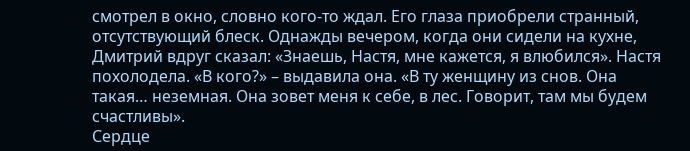смотрел в окно, словно кого-то ждал. Его глаза приобрели странный, отсутствующий блеск. Однажды вечером, когда они сидели на кухне, Дмитрий вдруг сказал: «Знаешь, Настя, мне кажется, я влюбился». Настя похолодела. «В кого?» – выдавила она. «В ту женщину из снов. Она такая… неземная. Она зовет меня к себе, в лес. Говорит, там мы будем счастливы».
Сердце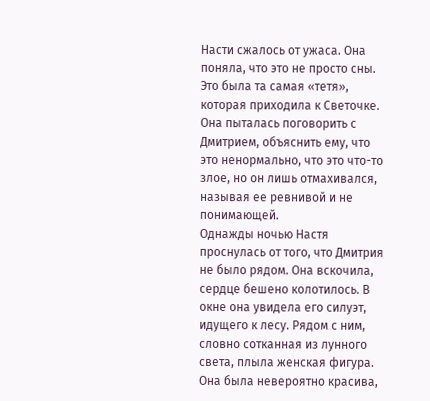Насти сжалось от ужаса. Она поняла, что это не просто сны. Это была та самая «тетя», которая приходила к Светочке. Она пыталась поговорить с Дмитрием, объяснить ему, что это ненормально, что это что-то злое, но он лишь отмахивался, называя ее ревнивой и не понимающей.
Однажды ночью Настя проснулась от того, что Дмитрия не было рядом. Она вскочила, сердце бешено колотилось. В окне она увидела его силуэт, идущего к лесу. Рядом с ним, словно сотканная из лунного света, плыла женская фигура. Она была невероятно красива,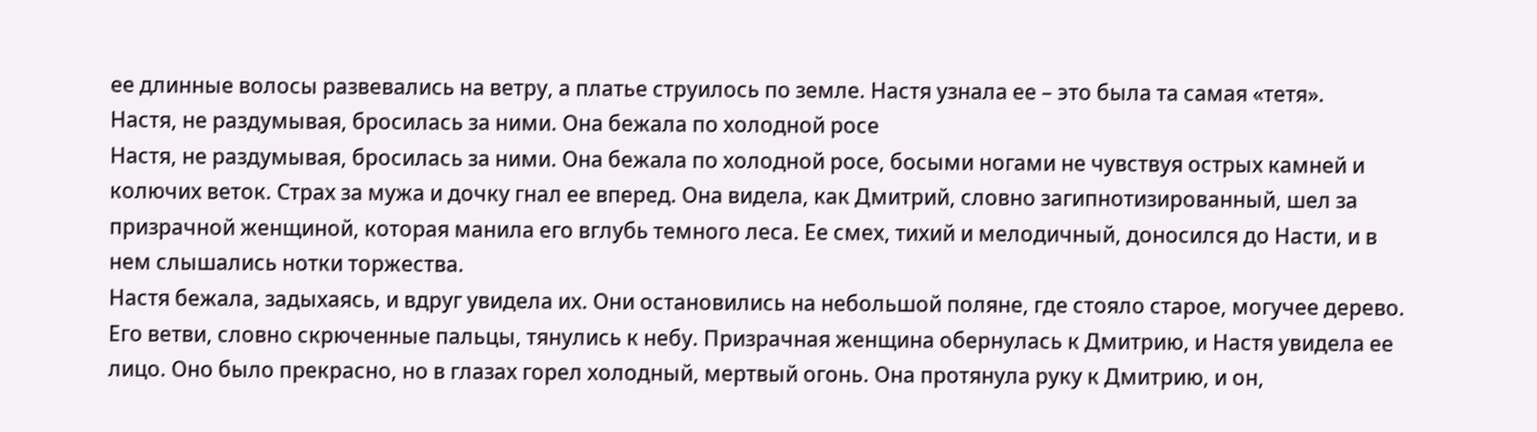ее длинные волосы развевались на ветру, а платье струилось по земле. Настя узнала ее – это была та самая «тетя».
Настя, не раздумывая, бросилась за ними. Она бежала по холодной росе
Настя, не раздумывая, бросилась за ними. Она бежала по холодной росе, босыми ногами не чувствуя острых камней и колючих веток. Страх за мужа и дочку гнал ее вперед. Она видела, как Дмитрий, словно загипнотизированный, шел за призрачной женщиной, которая манила его вглубь темного леса. Ее смех, тихий и мелодичный, доносился до Насти, и в нем слышались нотки торжества.
Настя бежала, задыхаясь, и вдруг увидела их. Они остановились на небольшой поляне, где стояло старое, могучее дерево. Его ветви, словно скрюченные пальцы, тянулись к небу. Призрачная женщина обернулась к Дмитрию, и Настя увидела ее лицо. Оно было прекрасно, но в глазах горел холодный, мертвый огонь. Она протянула руку к Дмитрию, и он,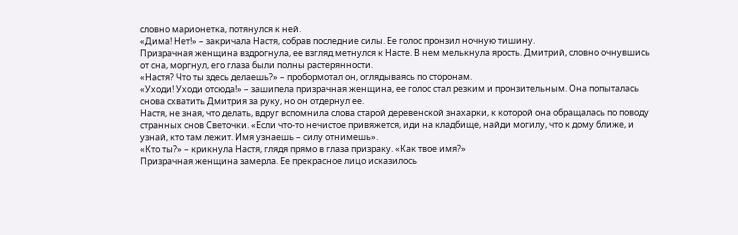словно марионетка, потянулся к ней.
«Дима! Нет!» – закричала Настя, собрав последние силы. Ее голос пронзил ночную тишину.
Призрачная женщина вздрогнула, ее взгляд метнулся к Насте. В нем мелькнула ярость. Дмитрий, словно очнувшись от сна, моргнул, его глаза были полны растерянности.
«Настя? Что ты здесь делаешь?» – пробормотал он, оглядываясь по сторонам.
«Уходи! Уходи отсюда!» – зашипела призрачная женщина, ее голос стал резким и пронзительным. Она попыталась снова схватить Дмитрия за руку, но он отдернул ее.
Настя, не зная, что делать, вдруг вспомнила слова старой деревенской знахарки, к которой она обращалась по поводу странных снов Светочки. «Если что-то нечистое привяжется, иди на кладбище, найди могилу, что к дому ближе, и узнай, кто там лежит. Имя узнаешь – силу отнимешь».
«Кто ты?» – крикнула Настя, глядя прямо в глаза призраку. «Как твое имя?»
Призрачная женщина замерла. Ее прекрасное лицо исказилось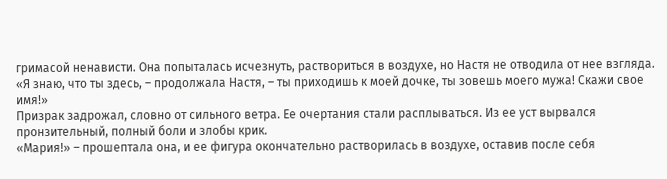гримасой ненависти. Она попыталась исчезнуть, раствориться в воздухе, но Настя не отводила от нее взгляда.
«Я знаю, что ты здесь, – продолжала Настя, – ты приходишь к моей дочке, ты зовешь моего мужа! Скажи свое имя!»
Призрак задрожал, словно от сильного ветра. Ее очертания стали расплываться. Из ее уст вырвался пронзительный, полный боли и злобы крик.
«Мария!» – прошептала она, и ее фигура окончательно растворилась в воздухе, оставив после себя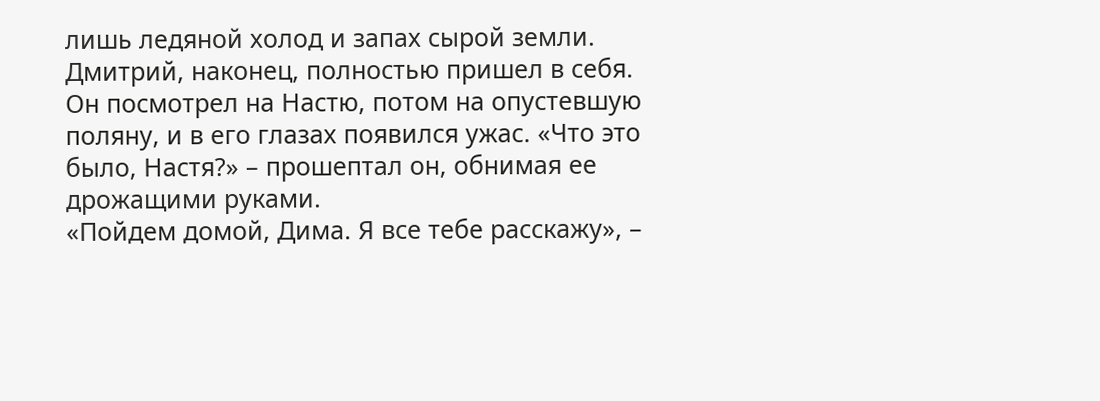лишь ледяной холод и запах сырой земли.
Дмитрий, наконец, полностью пришел в себя. Он посмотрел на Настю, потом на опустевшую поляну, и в его глазах появился ужас. «Что это было, Настя?» – прошептал он, обнимая ее дрожащими руками.
«Пойдем домой, Дима. Я все тебе расскажу», –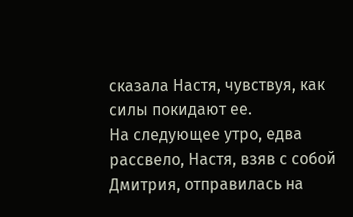сказала Настя, чувствуя, как силы покидают ее.
На следующее утро, едва рассвело, Настя, взяв с собой Дмитрия, отправилась на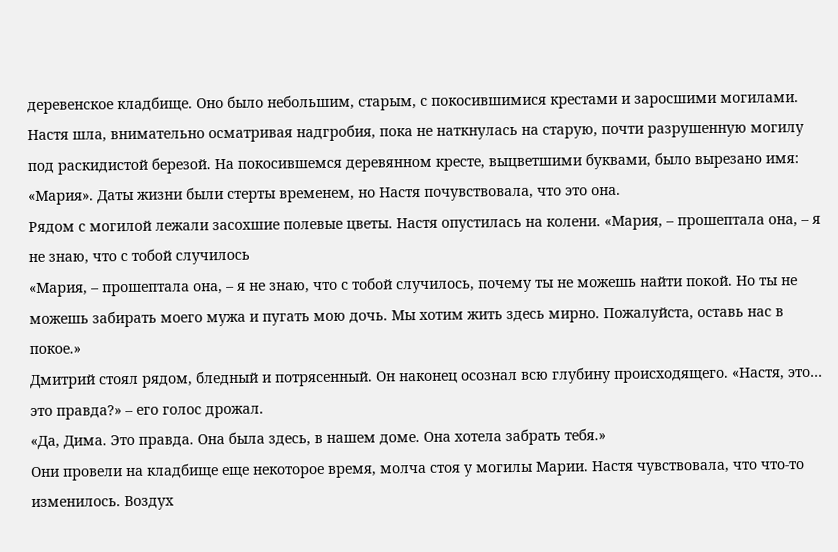деревенское кладбище. Оно было небольшим, старым, с покосившимися крестами и заросшими могилами. Настя шла, внимательно осматривая надгробия, пока не наткнулась на старую, почти разрушенную могилу под раскидистой березой. На покосившемся деревянном кресте, выцветшими буквами, было вырезано имя: «Мария». Даты жизни были стерты временем, но Настя почувствовала, что это она.
Рядом с могилой лежали засохшие полевые цветы. Настя опустилась на колени. «Мария, – прошептала она, – я не знаю, что с тобой случилось
«Мария, – прошептала она, – я не знаю, что с тобой случилось, почему ты не можешь найти покой. Но ты не можешь забирать моего мужа и пугать мою дочь. Мы хотим жить здесь мирно. Пожалуйста, оставь нас в покое.»
Дмитрий стоял рядом, бледный и потрясенный. Он наконец осознал всю глубину происходящего. «Настя, это… это правда?» – его голос дрожал.
«Да, Дима. Это правда. Она была здесь, в нашем доме. Она хотела забрать тебя.»
Они провели на кладбище еще некоторое время, молча стоя у могилы Марии. Настя чувствовала, что что-то изменилось. Воздух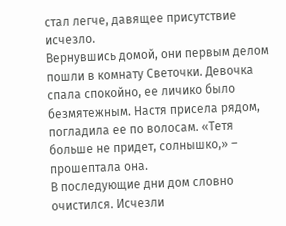стал легче, давящее присутствие исчезло.
Вернувшись домой, они первым делом пошли в комнату Светочки. Девочка спала спокойно, ее личико было безмятежным. Настя присела рядом, погладила ее по волосам. «Тетя больше не придет, солнышко,» – прошептала она.
В последующие дни дом словно очистился. Исчезли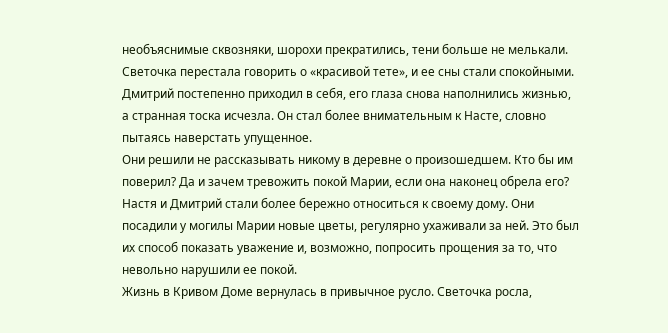необъяснимые сквозняки, шорохи прекратились, тени больше не мелькали. Светочка перестала говорить о «красивой тете», и ее сны стали спокойными. Дмитрий постепенно приходил в себя, его глаза снова наполнились жизнью, а странная тоска исчезла. Он стал более внимательным к Насте, словно пытаясь наверстать упущенное.
Они решили не рассказывать никому в деревне о произошедшем. Кто бы им поверил? Да и зачем тревожить покой Марии, если она наконец обрела его?
Настя и Дмитрий стали более бережно относиться к своему дому. Они посадили у могилы Марии новые цветы, регулярно ухаживали за ней. Это был их способ показать уважение и, возможно, попросить прощения за то, что невольно нарушили ее покой.
Жизнь в Кривом Доме вернулась в привычное русло. Светочка росла,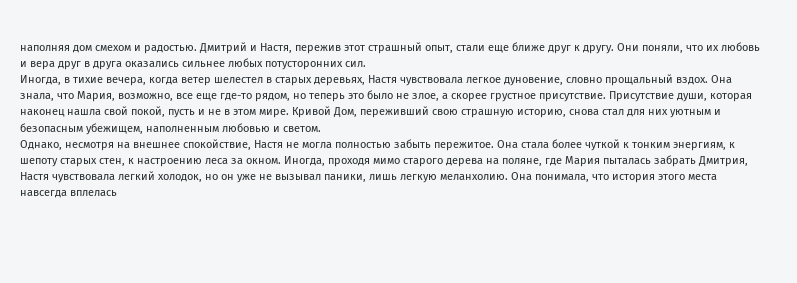наполняя дом смехом и радостью. Дмитрий и Настя, пережив этот страшный опыт, стали еще ближе друг к другу. Они поняли, что их любовь и вера друг в друга оказались сильнее любых потусторонних сил.
Иногда, в тихие вечера, когда ветер шелестел в старых деревьях, Настя чувствовала легкое дуновение, словно прощальный вздох. Она знала, что Мария, возможно, все еще где-то рядом, но теперь это было не злое, а скорее грустное присутствие. Присутствие души, которая наконец нашла свой покой, пусть и не в этом мире. Кривой Дом, переживший свою страшную историю, снова стал для них уютным и безопасным убежищем, наполненным любовью и светом.
Однако, несмотря на внешнее спокойствие, Настя не могла полностью забыть пережитое. Она стала более чуткой к тонким энергиям, к шепоту старых стен, к настроению леса за окном. Иногда, проходя мимо старого дерева на поляне, где Мария пыталась забрать Дмитрия, Настя чувствовала легкий холодок, но он уже не вызывал паники, лишь легкую меланхолию. Она понимала, что история этого места навсегда вплелась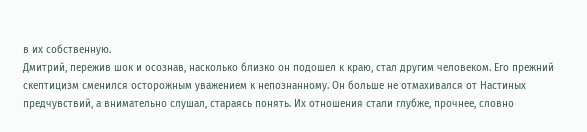в их собственную.
Дмитрий, пережив шок и осознав, насколько близко он подошел к краю, стал другим человеком. Его прежний скептицизм сменился осторожным уважением к непознанному. Он больше не отмахивался от Настиных предчувствий, а внимательно слушал, стараясь понять. Их отношения стали глубже, прочнее, словно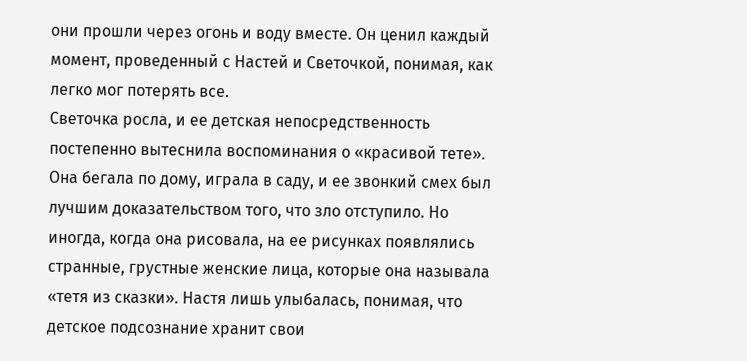они прошли через огонь и воду вместе. Он ценил каждый момент, проведенный с Настей и Светочкой, понимая, как легко мог потерять все.
Светочка росла, и ее детская непосредственность постепенно вытеснила воспоминания о «красивой тете». Она бегала по дому, играла в саду, и ее звонкий смех был лучшим доказательством того, что зло отступило. Но иногда, когда она рисовала, на ее рисунках появлялись странные, грустные женские лица, которые она называла «тетя из сказки». Настя лишь улыбалась, понимая, что детское подсознание хранит свои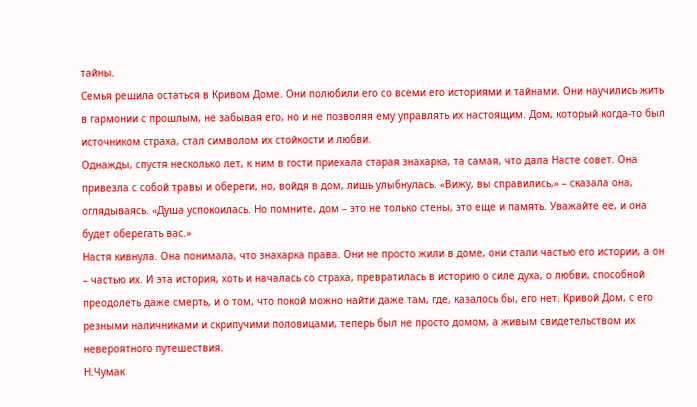тайны.
Семья решила остаться в Кривом Доме. Они полюбили его со всеми его историями и тайнами. Они научились жить в гармонии с прошлым, не забывая его, но и не позволяя ему управлять их настоящим. Дом, который когда-то был источником страха, стал символом их стойкости и любви.
Однажды, спустя несколько лет, к ним в гости приехала старая знахарка, та самая, что дала Насте совет. Она привезла с собой травы и обереги, но, войдя в дом, лишь улыбнулась. «Вижу, вы справились,» – сказала она, оглядываясь. «Душа успокоилась. Но помните, дом – это не только стены, это еще и память. Уважайте ее, и она будет оберегать вас.»
Настя кивнула. Она понимала, что знахарка права. Они не просто жили в доме, они стали частью его истории, а он – частью их. И эта история, хоть и началась со страха, превратилась в историю о силе духа, о любви, способной преодолеть даже смерть, и о том, что покой можно найти даже там, где, казалось бы, его нет. Кривой Дом, с его резными наличниками и скрипучими половицами, теперь был не просто домом, а живым свидетельством их невероятного путешествия.
Н.Чумак